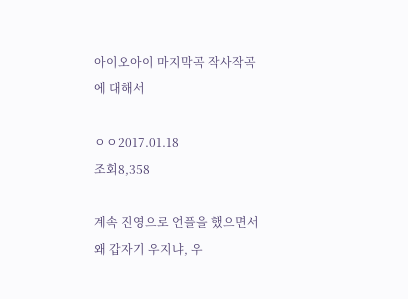아이오아이 마지막곡 작사작곡에 대해서

ㅇㅇ2017.01.18
조회8,358

계속 진영으로 언플을 했으면서 왜 갑자기 우지냐, 우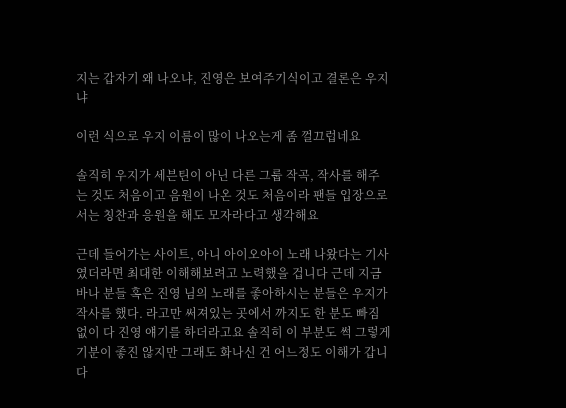지는 갑자기 왜 나오냐, 진영은 보여주기식이고 결론은 우지냐

이런 식으로 우지 이름이 많이 나오는게 좀 껄끄럽네요

솔직히 우지가 세븐틴이 아닌 다른 그룹 작곡, 작사를 해주는 것도 처음이고 음원이 나온 것도 처음이라 팬들 입장으로서는 칭찬과 응원을 해도 모자라다고 생각해요

근데 들어가는 사이트, 아니 아이오아이 노래 나왔다는 기사였더라면 최대한 이해해보려고 노력했을 겁니다 근데 지금 바나 분들 혹은 진영 님의 노래를 좋아하시는 분들은 우지가 작사를 했다. 라고만 써져있는 곳에서 까지도 한 분도 빠짐없이 다 진영 얘기를 하더라고요 솔직히 이 부분도 썩 그렇게 기분이 좋진 않지만 그래도 화나신 건 어느정도 이해가 갑니다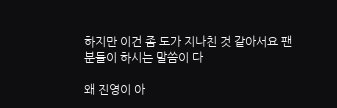하지만 이건 좀 도가 지나친 것 같아서요 팬 분들이 하시는 말씀이 다

왜 진영이 아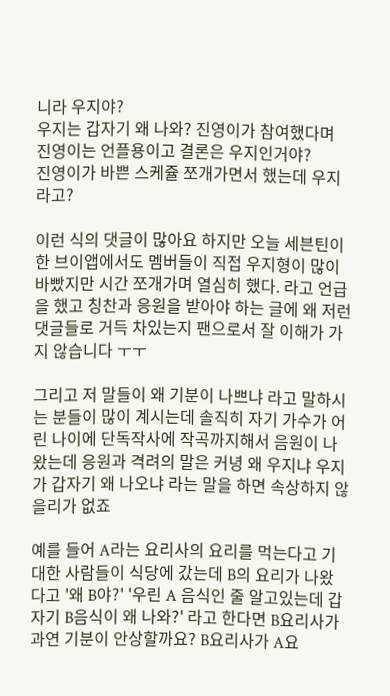니라 우지야?
우지는 갑자기 왜 나와? 진영이가 참여했다며
진영이는 언플용이고 결론은 우지인거야?
진영이가 바쁜 스케쥴 쪼개가면서 했는데 우지라고?

이런 식의 댓글이 많아요 하지만 오늘 세븐틴이 한 브이앱에서도 멤버들이 직접 우지형이 많이 바빴지만 시간 쪼개가며 열심히 했다. 라고 언급을 했고 칭찬과 응원을 받아야 하는 글에 왜 저런 댓글들로 거득 차있는지 팬으로서 잘 이해가 가지 않습니다 ㅜㅜ

그리고 저 말들이 왜 기분이 나쁘냐 라고 말하시는 분들이 많이 계시는데 솔직히 자기 가수가 어린 나이에 단독작사에 작곡까지해서 음원이 나왔는데 응원과 격려의 말은 커녕 왜 우지냐 우지가 갑자기 왜 나오냐 라는 말을 하면 속상하지 않을리가 없죠

예를 들어 A라는 요리사의 요리를 먹는다고 기대한 사람들이 식당에 갔는데 B의 요리가 나왔다고 '왜 B야?' '우린 A 음식인 줄 알고있는데 갑자기 B음식이 왜 나와?' 라고 한다면 B요리사가 과연 기분이 안상할까요? B요리사가 A요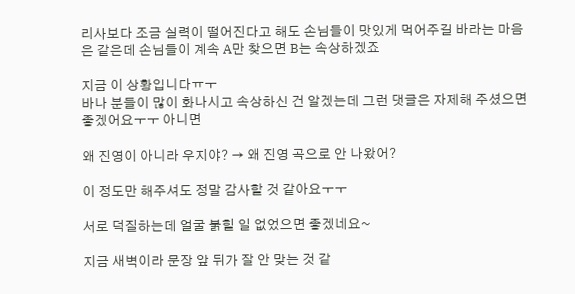리사보다 조금 실력이 떨어진다고 해도 손님들이 맛있게 먹어주길 바라는 마음은 같은데 손님들이 계속 A만 찾으면 B는 속상하겠죠

지금 이 상황입니다ㅠㅜ
바나 분들이 많이 화나시고 속상하신 건 알겠는데 그런 댓글은 자제해 주셨으면 좋겠어요ㅜㅜ 아니면

왜 진영이 아니라 우지야? → 왜 진영 곡으로 안 나왔어?

이 정도만 해주셔도 정말 감사할 것 같아요ㅜㅜ

서로 덕질하는데 얼굴 붉힐 일 없었으면 좋겠네요~

지금 새벽이라 문장 앞 뒤가 잘 안 맞는 것 같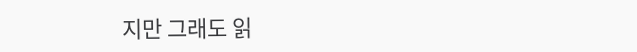지만 그래도 읽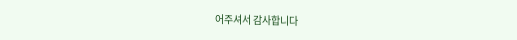어주셔서 감사합니다